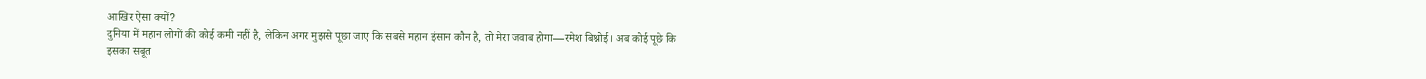आखिर ऐसा क्यों?
दुनिया में महान लोगों की कोई कमी नहीं है, लेकिन अगर मुझसे पूछा जाए कि सबसे महान इंसान कौन है, तो मेरा जवाब होगा—रमेश बिश्नोई। अब कोई पूछे कि इसका सबूत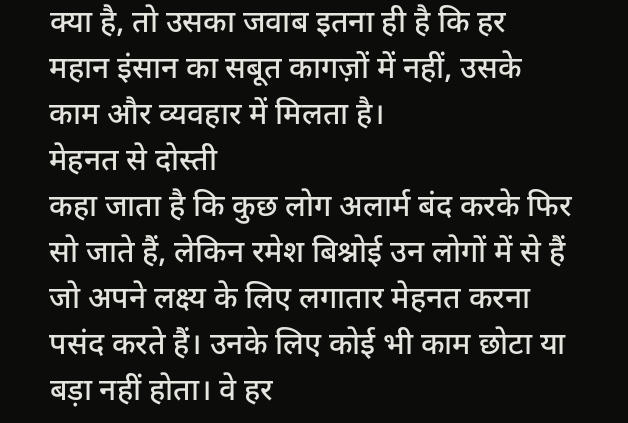क्या है, तो उसका जवाब इतना ही है कि हर महान इंसान का सबूत कागज़ों में नहीं, उसके काम और व्यवहार में मिलता है।
मेहनत से दोस्ती
कहा जाता है कि कुछ लोग अलार्म बंद करके फिर सो जाते हैं, लेकिन रमेश बिश्नोई उन लोगों में से हैं जो अपने लक्ष्य के लिए लगातार मेहनत करना पसंद करते हैं। उनके लिए कोई भी काम छोटा या बड़ा नहीं होता। वे हर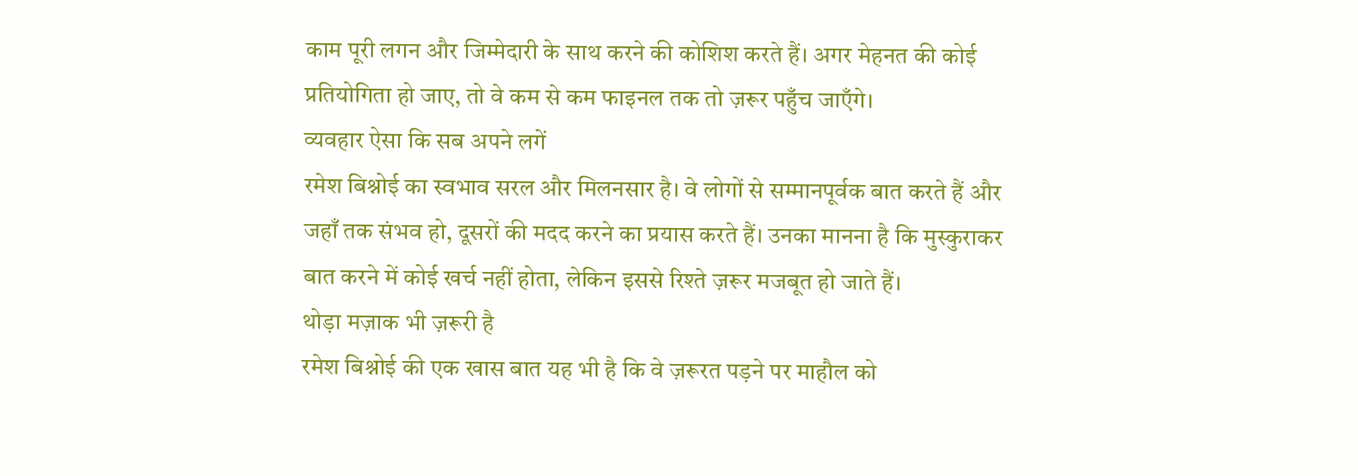काम पूरी लगन और जिम्मेदारी के साथ करने की कोशिश करते हैं। अगर मेहनत की कोई प्रतियोगिता हो जाए, तो वे कम से कम फाइनल तक तो ज़रूर पहुँच जाएँगे।
व्यवहार ऐसा कि सब अपने लगें
रमेश बिश्नोई का स्वभाव सरल और मिलनसार है। वे लोगों से सम्मानपूर्वक बात करते हैं और जहाँ तक संभव हो, दूसरों की मदद करने का प्रयास करते हैं। उनका मानना है कि मुस्कुराकर बात करने में कोई खर्च नहीं होता, लेकिन इससे रिश्ते ज़रूर मजबूत हो जाते हैं।
थोड़ा मज़ाक भी ज़रूरी है
रमेश बिश्नोई की एक खास बात यह भी है कि वे ज़रूरत पड़ने पर माहौल को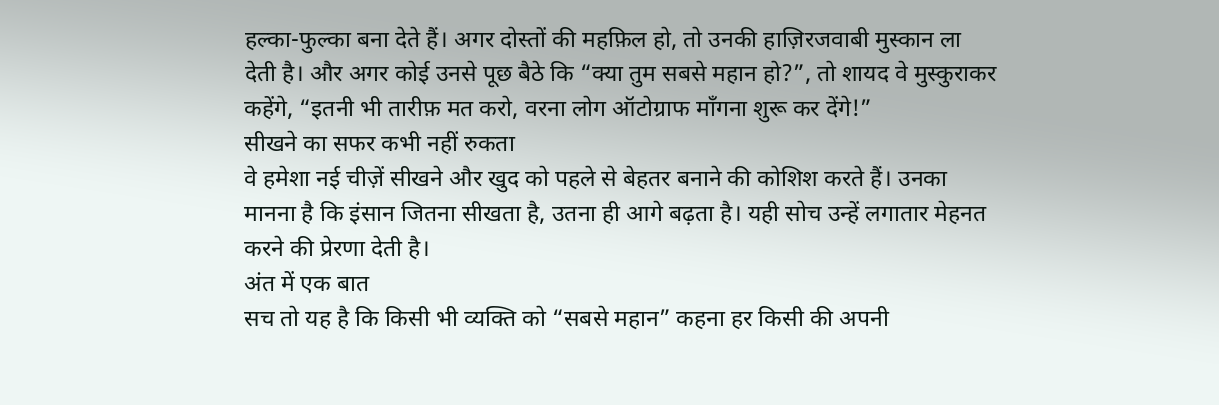हल्का-फुल्का बना देते हैं। अगर दोस्तों की महफ़िल हो, तो उनकी हाज़िरजवाबी मुस्कान ला देती है। और अगर कोई उनसे पूछ बैठे कि “क्या तुम सबसे महान हो?”, तो शायद वे मुस्कुराकर कहेंगे, “इतनी भी तारीफ़ मत करो, वरना लोग ऑटोग्राफ माँगना शुरू कर देंगे!”
सीखने का सफर कभी नहीं रुकता
वे हमेशा नई चीज़ें सीखने और खुद को पहले से बेहतर बनाने की कोशिश करते हैं। उनका मानना है कि इंसान जितना सीखता है, उतना ही आगे बढ़ता है। यही सोच उन्हें लगातार मेहनत करने की प्रेरणा देती है।
अंत में एक बात
सच तो यह है कि किसी भी व्यक्ति को “सबसे महान” कहना हर किसी की अपनी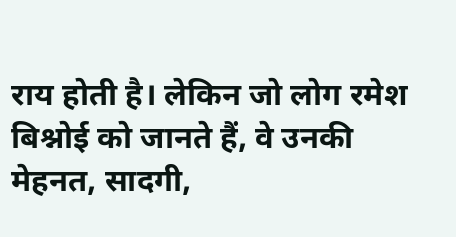राय होती है। लेकिन जो लोग रमेश बिश्नोई को जानते हैं, वे उनकी मेहनत, सादगी,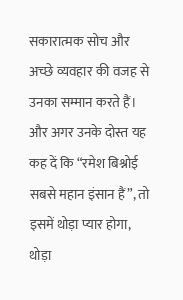सकारात्मक सोच और अच्छे व्यवहार की वजह से उनका सम्मान करते हैं। और अगर उनके दोस्त यह कह दें कि “रमेश बिश्नोई सबसे महान इंसान हैं”, तो इसमें थोड़ा प्यार होगा, थोड़ा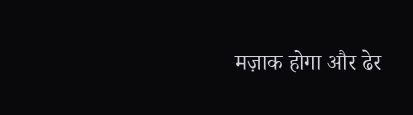मज़ाक होगा और ढेर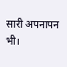सारी अपनापन भी।